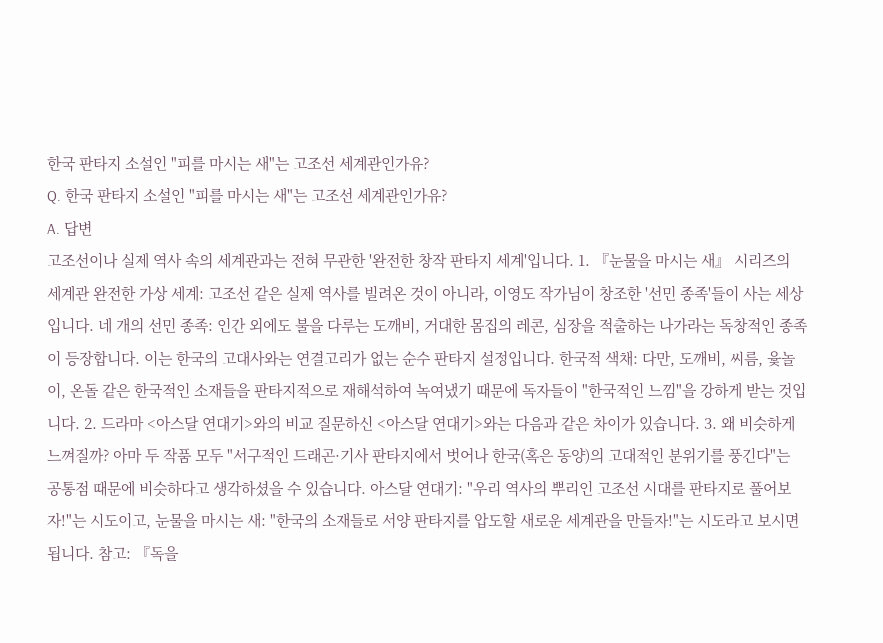한국 판타지 소설인 "피를 마시는 새"는 고조선 세계관인가유?
Q. 한국 판타지 소설인 "피를 마시는 새"는 고조선 세계관인가유?
A. 답변
고조선이나 실제 역사 속의 세계관과는 전혀 무관한 '완전한 창작 판타지 세계'입니다. 1. 『눈물을 마시는 새』 시리즈의 세계관 완전한 가상 세계: 고조선 같은 실제 역사를 빌려온 것이 아니라, 이영도 작가님이 창조한 '선민 종족'들이 사는 세상입니다. 네 개의 선민 종족: 인간 외에도 불을 다루는 도깨비, 거대한 몸집의 레콘, 심장을 적출하는 나가라는 독창적인 종족이 등장합니다. 이는 한국의 고대사와는 연결고리가 없는 순수 판타지 설정입니다. 한국적 색채: 다만, 도깨비, 씨름, 윷놀이, 온돌 같은 한국적인 소재들을 판타지적으로 재해석하여 녹여냈기 때문에 독자들이 "한국적인 느낌"을 강하게 받는 것입니다. 2. 드라마 <아스달 연대기>와의 비교 질문하신 <아스달 연대기>와는 다음과 같은 차이가 있습니다. 3. 왜 비슷하게 느껴질까? 아마 두 작품 모두 "서구적인 드래곤·기사 판타지에서 벗어나 한국(혹은 동양)의 고대적인 분위기를 풍긴다"는 공통점 때문에 비슷하다고 생각하셨을 수 있습니다. 아스달 연대기: "우리 역사의 뿌리인 고조선 시대를 판타지로 풀어보자!"는 시도이고, 눈물을 마시는 새: "한국의 소재들로 서양 판타지를 압도할 새로운 세계관을 만들자!"는 시도라고 보시면 됩니다. 참고: 『독을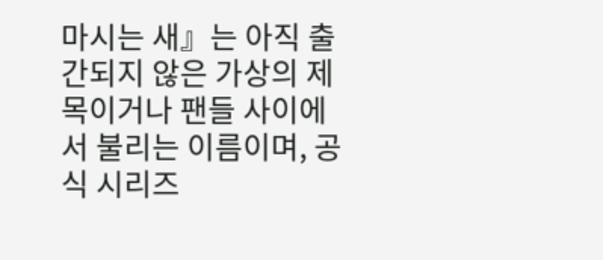마시는 새』는 아직 출간되지 않은 가상의 제목이거나 팬들 사이에서 불리는 이름이며, 공식 시리즈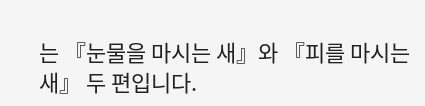는 『눈물을 마시는 새』와 『피를 마시는 새』 두 편입니다.